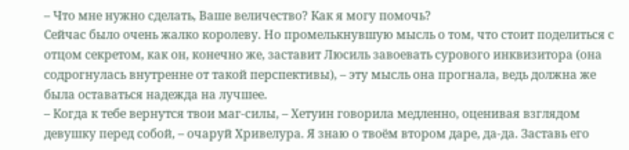– Что мне нужно сделать, Ваше величество? Как я могу помочь?
Сейчас было очень жалко королеву. Но промелькнувшую мысль о том, что стоит поделиться с отцом секретом, как он, конечно же, заставит Люсиль завоевать сурового инквизитора (она содрогнулась внутренне от такой перспективы), – эту мысль она прогнала, ведь должна же была оставаться надежда на лучшее.
– Когда к тебе вернутся твои маг-силы, – Хетуин говорила медленно, оценивая взглядом девушку перед собой, – очаруй Хривелура. Я знаю о твоём втором даре, да-да. Заставь его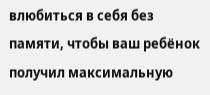влюбиться в себя без памяти, чтобы ваш ребёнок получил максимальную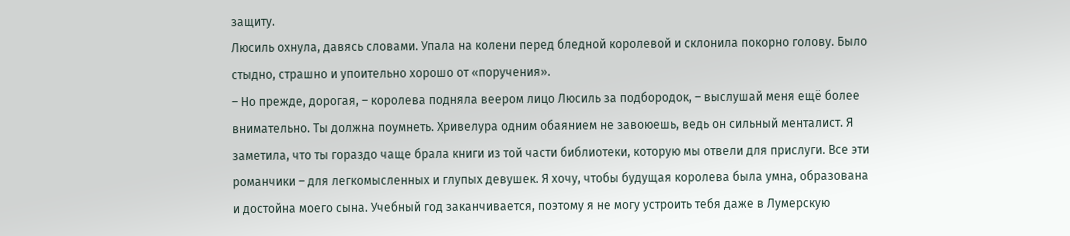защиту.
Люсиль охнула, давясь словами. Упала на колени перед бледной королевой и склонила покорно голову. Было стыдно, страшно и упоительно хорошо от «поручения».
– Но прежде, дорогая, – королева подняла веером лицо Люсиль за подбородок, – выслушай меня ещё более внимательно. Ты должна поумнеть. Хривелура одним обаянием не завоюешь, ведь он сильный менталист. Я заметила, что ты гораздо чаще брала книги из той части библиотеки, которую мы отвели для прислуги. Все эти романчики – для легкомысленных и глупых девушек. Я хочу, чтобы будущая королева была умна, образована и достойна моего сына. Учебный год заканчивается, поэтому я не могу устроить тебя даже в Лумерскую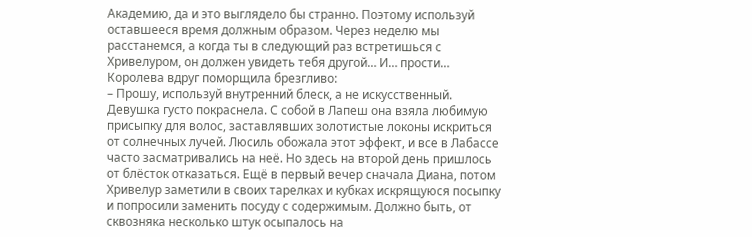Академию, да и это выглядело бы странно. Поэтому используй оставшееся время должным образом. Через неделю мы расстанемся, а когда ты в следующий раз встретишься с Хривелуром, он должен увидеть тебя другой… И… прости…
Королева вдруг поморщила брезгливо:
– Прошу, используй внутренний блеск, а не искусственный.
Девушка густо покраснела. С собой в Лапеш она взяла любимую присыпку для волос, заставлявших золотистые локоны искриться от солнечных лучей. Люсиль обожала этот эффект, и все в Лабассе часто засматривались на неё. Но здесь на второй день пришлось от блёсток отказаться. Ещё в первый вечер сначала Диана, потом Хривелур заметили в своих тарелках и кубках искрящуюся посыпку и попросили заменить посуду с содержимым. Должно быть, от сквозняка несколько штук осыпалось на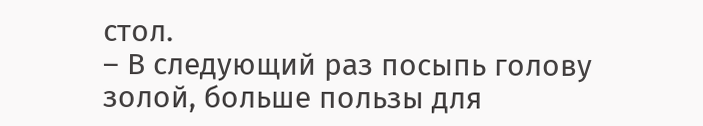стол.
– В следующий раз посыпь голову золой, больше пользы для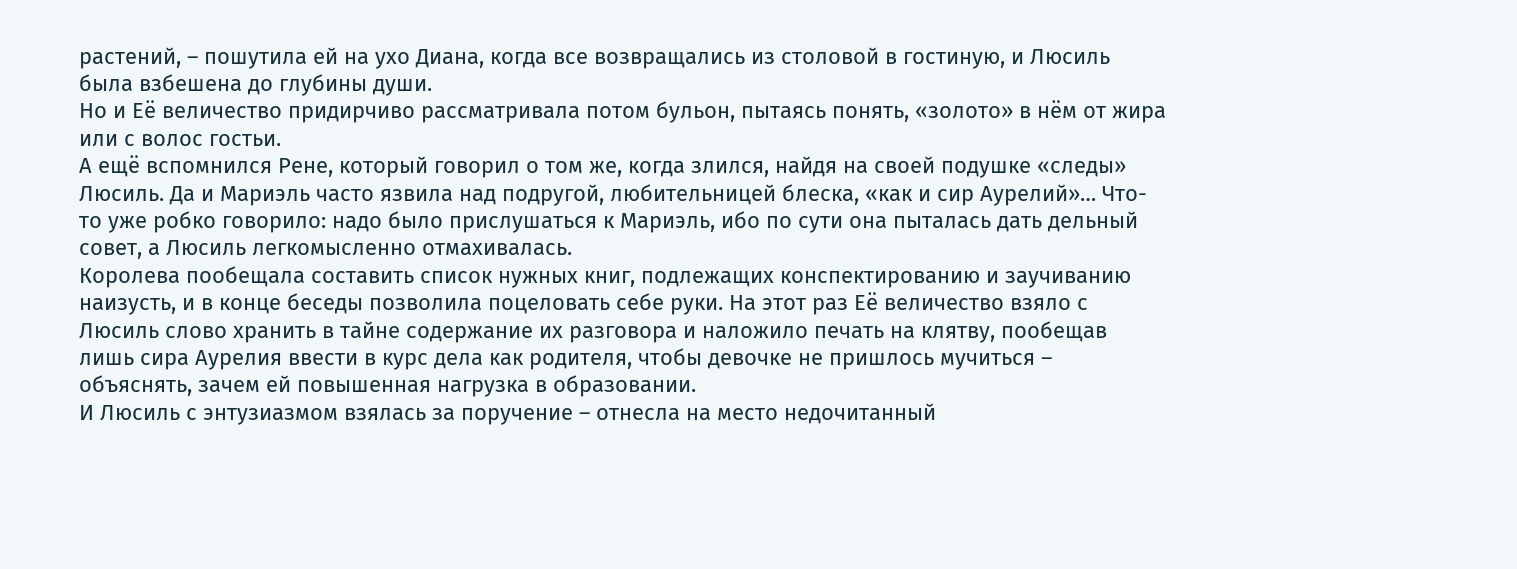растений, – пошутила ей на ухо Диана, когда все возвращались из столовой в гостиную, и Люсиль была взбешена до глубины души.
Но и Её величество придирчиво рассматривала потом бульон, пытаясь понять, «золото» в нём от жира или с волос гостьи.
А ещё вспомнился Рене, который говорил о том же, когда злился, найдя на своей подушке «следы» Люсиль. Да и Мариэль часто язвила над подругой, любительницей блеска, «как и сир Аурелий»… Что-то уже робко говорило: надо было прислушаться к Мариэль, ибо по сути она пыталась дать дельный совет, а Люсиль легкомысленно отмахивалась.
Королева пообещала составить список нужных книг, подлежащих конспектированию и заучиванию наизусть, и в конце беседы позволила поцеловать себе руки. На этот раз Её величество взяло с Люсиль слово хранить в тайне содержание их разговора и наложило печать на клятву, пообещав лишь сира Аурелия ввести в курс дела как родителя, чтобы девочке не пришлось мучиться – объяснять, зачем ей повышенная нагрузка в образовании.
И Люсиль с энтузиазмом взялась за поручение – отнесла на место недочитанный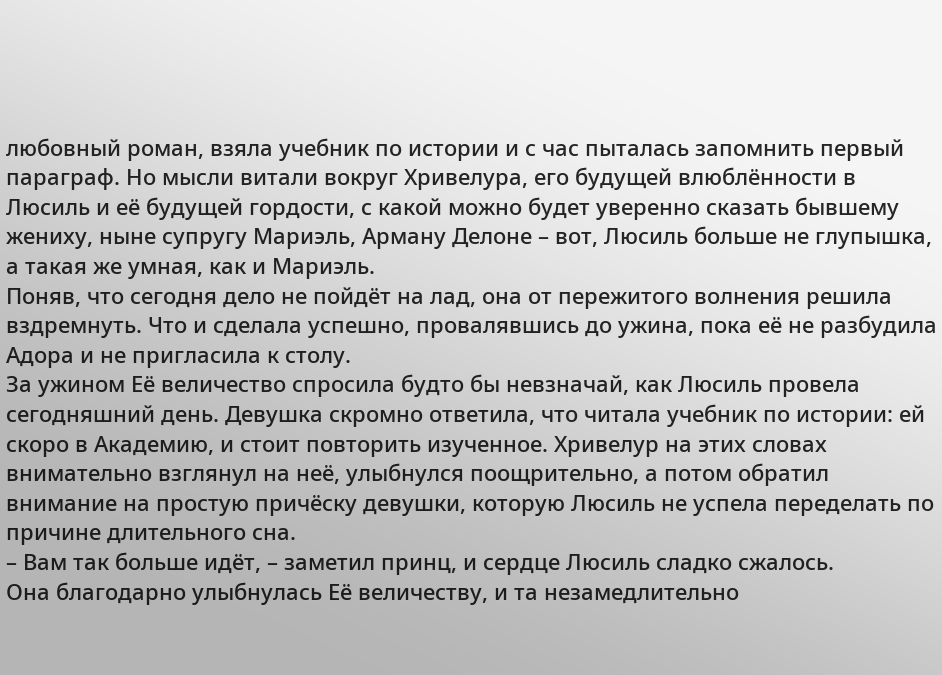любовный роман, взяла учебник по истории и с час пыталась запомнить первый параграф. Но мысли витали вокруг Хривелура, его будущей влюблённости в Люсиль и её будущей гордости, с какой можно будет уверенно сказать бывшему жениху, ныне супругу Мариэль, Арману Делоне – вот, Люсиль больше не глупышка, а такая же умная, как и Мариэль.
Поняв, что сегодня дело не пойдёт на лад, она от пережитого волнения решила вздремнуть. Что и сделала успешно, провалявшись до ужина, пока её не разбудила Адора и не пригласила к столу.
За ужином Её величество спросила будто бы невзначай, как Люсиль провела сегодняшний день. Девушка скромно ответила, что читала учебник по истории: ей скоро в Академию, и стоит повторить изученное. Хривелур на этих словах внимательно взглянул на неё, улыбнулся поощрительно, а потом обратил внимание на простую причёску девушки, которую Люсиль не успела переделать по причине длительного сна.
– Вам так больше идёт, – заметил принц, и сердце Люсиль сладко сжалось.
Она благодарно улыбнулась Её величеству, и та незамедлительно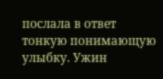послала в ответ тонкую понимающую улыбку. Ужин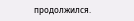продолжился.